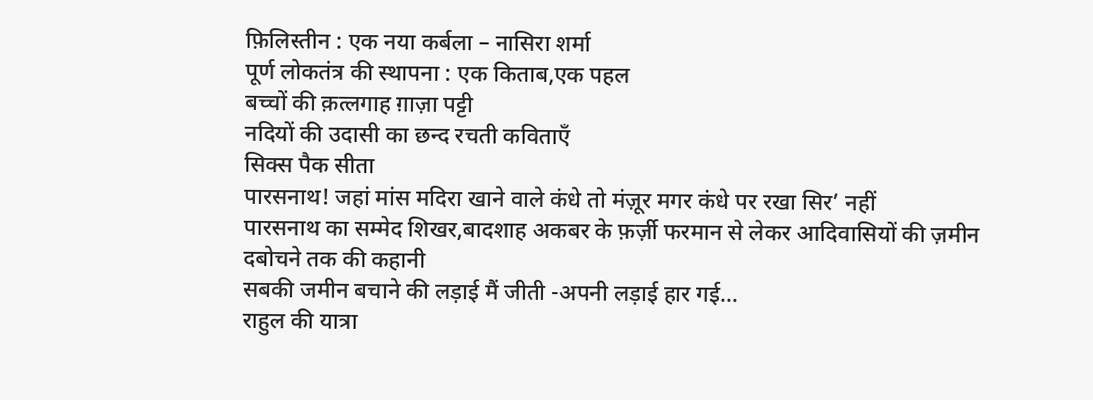फ़िलिस्तीन : एक नया कर्बला – नासिरा शर्मा
पूर्ण लोकतंत्र की स्थापना : एक किताब,एक पहल
बच्चों की क़त्लगाह ग़ाज़ा पट्टी
नदियों की उदासी का छन्द रचती कविताएँ
सिक्स पैक सीता
पारसनाथ! जहां मांस मदिरा खाने वाले कंधे तो मंज़ूर मगर कंधे पर रखा सिर’ नहीं
पारसनाथ का सम्मेद शिखर,बादशाह अकबर के फ़र्ज़ी फरमान से लेकर आदिवासियों की ज़मीन दबोचने तक की कहानी
सबकी जमीन बचाने की लड़ाई मैं जीती -अपनी लड़ाई हार गई…
राहुल की यात्रा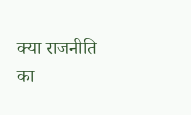क्या राजनीति का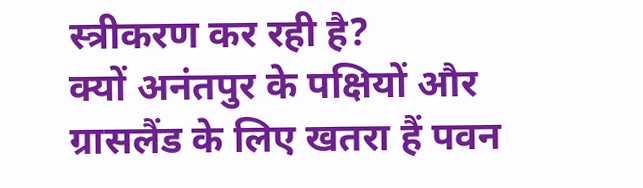स्त्रीकरण कर रही है?
क्यों अनंतपुर के पक्षियों और ग्रासलैंड के लिए खतरा हैं पवन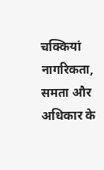चक्कियां
नागरिकता, समता और अधिकार के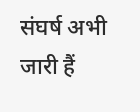संघर्ष अभी जारी हैं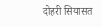दोहरी सियासत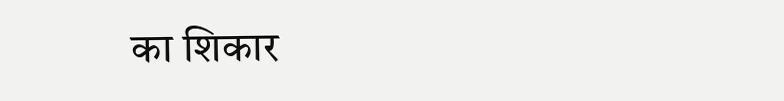का शिकार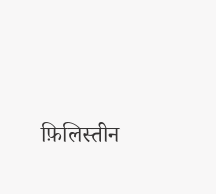फ़िलिस्तीन